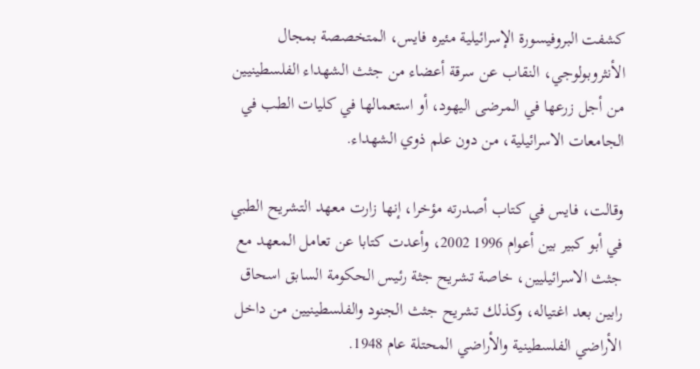كشفت البروفيسورة الإسرائيلية مئيره فايس، المتخصصة بمجال الأنثروبولوجي، النقاب عن سرقة أعضاء من جثث الشهداء الفلسطينيين من أجل زرعها في المرضى اليهود، أو استعمالها في كليات الطب في الجامعات الاسرائيلية، من دون علم ذوي الشهداء.

وقالت، فايس في كتاب أصدرته مؤخرا، إنها زارت معهد التشريح الطبي في أبو كبير بين أعوام 1996 2002، وأعدت كتابا عن تعامل المعهد مع جثث الاسرائيليين، خاصة تشريح جثة رئيس الحكومة السابق اسحاق رابين بعد اغتياله، وكذلك تشريح جثث الجنود والفلسطينيين من داخل الأراضي الفلسطينية والأراضي المحتلة عام 1948.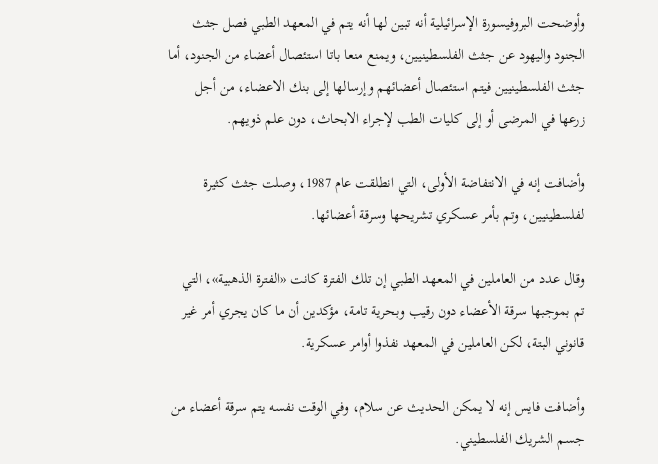وأوضحت البروفيسورة الإسرائيلية أنه تبين لها أنه يتم في المعهد الطبي فصل جثث الجنود واليهود عن جثث الفلسطينيين، ويمنع منعا باتا استئصال أعضاء من الجنود، أما جثث الفلسطينيين فيتم استئصال أعضائهم وإرسالها إلى بنك الاعضاء، من أجل زرعها في المرضى أو إلى كليات الطب لإجراء الابحاث، دون علم ذويهم.

وأضافت إنه في الانتفاضة الأولى، التي انطلقت عام 1987، وصلت جثث كثيرة لفلسطينيين، وتم بأمر عسكري تشريحها وسرقة أعضائها.

وقال عدد من العاملين في المعهد الطبي إن تلك الفترة كانت «الفترة الذهبية»، التي تم بموجبها سرقة الأعضاء دون رقيب وبحرية تامة، مؤكدين أن ما كان يجري أمر غير قانوني البتة، لكن العاملين في المعهد نفذوا أوامر عسكرية.

وأضافت فايس إنه لا يمكن الحديث عن سلام، وفي الوقت نفسه يتم سرقة أعضاء من جسم الشريك الفلسطيني.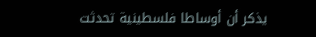يذكر أن أوساطا فلسطينية تحدثت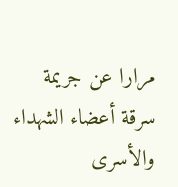مرارا عن جريمة سرقة أعضاء الشهداء والأسرى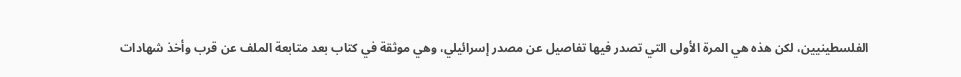الفلسطينيين، لكن هذه هي المرة الأولى التي تصدر فيها تفاصيل عن مصدر إسرائيلي، وهي موثقة في كتاب بعد متابعة الملف عن قرب وأخذ شهادات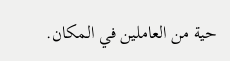حية من العاملين في المكان.